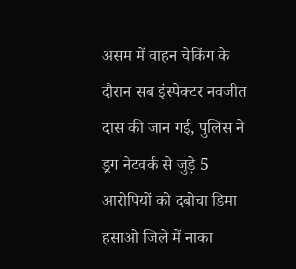असम में वाहन चेकिंग के दौरान सब इंस्पेक्टर नवजीत दास की जान गई, पुलिस ने ड्रग नेटवर्क से जुड़े 5 आरोपियों को दबोचा डिमा हसाओ जिले में नाका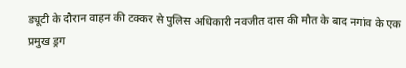ड्यूटी के दौरान वाहन की टक्कर से पुलिस अधिकारी नवजीत दास की मौत के बाद नगांव के एक प्रमुख ड्रग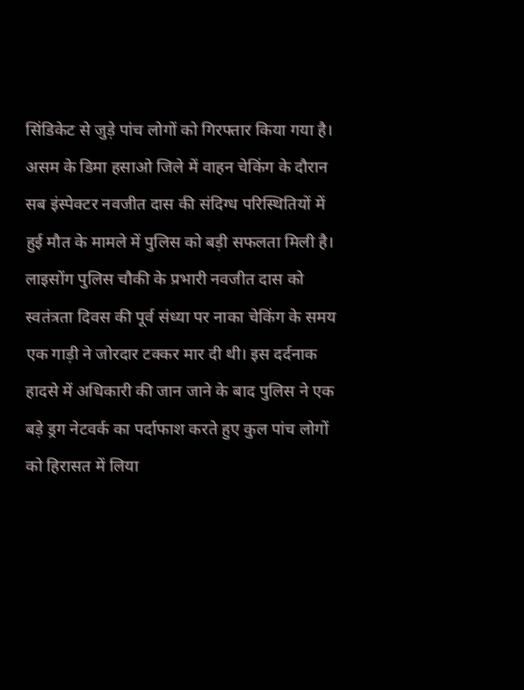सिंडिकेट से जुड़े पांच लोगों को गिरफ्तार किया गया है। असम के डिमा हसाओ जिले में वाहन चेकिंग के दौरान सब इंस्पेक्टर नवजीत दास की संदिग्ध परिस्थितियों में हुई मौत के मामले में पुलिस को बड़ी सफलता मिली है। लाइसोंग पुलिस चौकी के प्रभारी नवजीत दास को स्वतंत्रता दिवस की पूर्व संध्या पर नाका चेकिंग के समय एक गाड़ी ने जोरदार टक्कर मार दी थी। इस दर्दनाक हादसे में अधिकारी की जान जाने के बाद पुलिस ने एक बड़े ड्रग नेटवर्क का पर्दाफाश करते हुए कुल पांच लोगों को हिरासत में लिया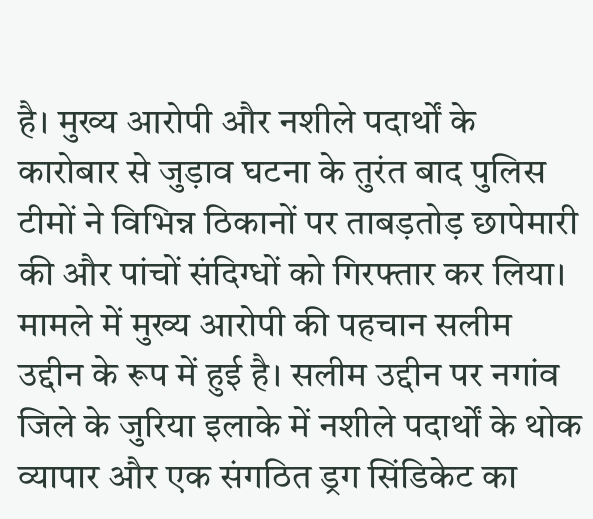है। मुख्य आरोपी और नशीले पदार्थों के कारोबार से जुड़ाव घटना के तुरंत बाद पुलिस टीमों ने विभिन्न ठिकानों पर ताबड़तोड़ छापेमारी की और पांचों संदिग्धों को गिरफ्तार कर लिया। मामले में मुख्य आरोपी की पहचान सलीम उद्दीन के रूप में हुई है। सलीम उद्दीन पर नगांव जिले के जुरिया इलाके में नशीले पदार्थों के थोक व्यापार और एक संगठित ड्रग सिंडिकेट का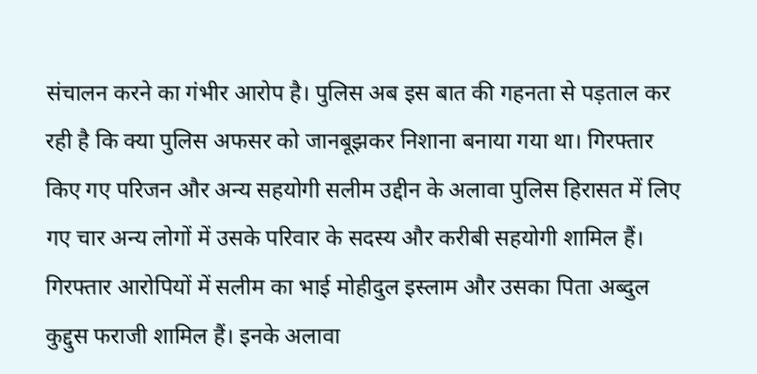संचालन करने का गंभीर आरोप है। पुलिस अब इस बात की गहनता से पड़ताल कर रही है कि क्या पुलिस अफसर को जानबूझकर निशाना बनाया गया था। गिरफ्तार किए गए परिजन और अन्य सहयोगी सलीम उद्दीन के अलावा पुलिस हिरासत में लिए गए चार अन्य लोगों में उसके परिवार के सदस्य और करीबी सहयोगी शामिल हैं। गिरफ्तार आरोपियों में सलीम का भाई मोहीदुल इस्लाम और उसका पिता अब्दुल कुद्दुस फराजी शामिल हैं। इनके अलावा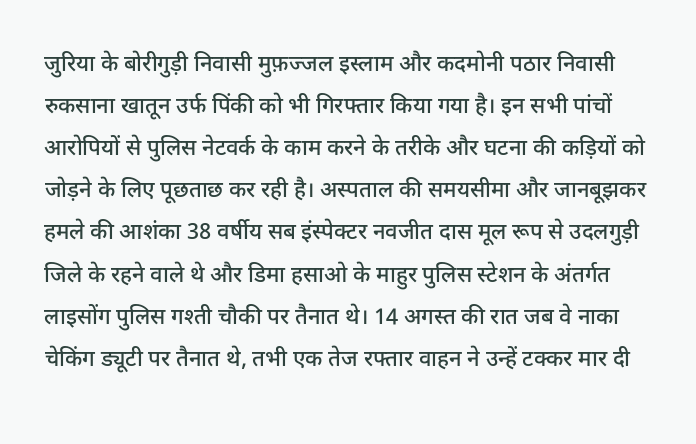जुरिया के बोरीगुड़ी निवासी मुफ़ज्जल इस्लाम और कदमोनी पठार निवासी रुकसाना खातून उर्फ पिंकी को भी गिरफ्तार किया गया है। इन सभी पांचों आरोपियों से पुलिस नेटवर्क के काम करने के तरीके और घटना की कड़ियों को जोड़ने के लिए पूछताछ कर रही है। अस्पताल की समयसीमा और जानबूझकर हमले की आशंका 38 वर्षीय सब इंस्पेक्टर नवजीत दास मूल रूप से उदलगुड़ी जिले के रहने वाले थे और डिमा हसाओ के माहुर पुलिस स्टेशन के अंतर्गत लाइसोंग पुलिस गश्ती चौकी पर तैनात थे। 14 अगस्त की रात जब वे नाका चेकिंग ड्यूटी पर तैनात थे, तभी एक तेज रफ्तार वाहन ने उन्हें टक्कर मार दी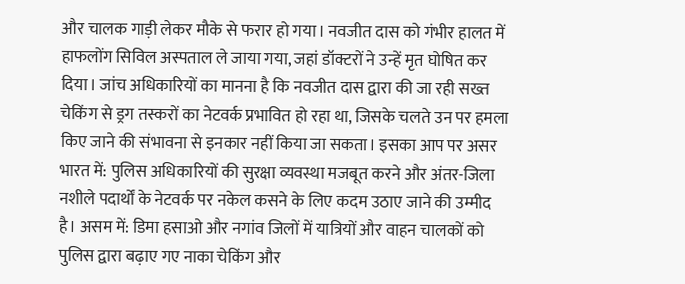और चालक गाड़ी लेकर मौके से फरार हो गया। नवजीत दास को गंभीर हालत में हाफलोंग सिविल अस्पताल ले जाया गया, जहां डॉक्टरों ने उन्हें मृत घोषित कर दिया। जांच अधिकारियों का मानना है कि नवजीत दास द्वारा की जा रही सख्त चेकिंग से ड्रग तस्करों का नेटवर्क प्रभावित हो रहा था, जिसके चलते उन पर हमला किए जाने की संभावना से इनकार नहीं किया जा सकता। इसका आप पर असर भारत में: पुलिस अधिकारियों की सुरक्षा व्यवस्था मजबूत करने और अंतर-जिला नशीले पदार्थों के नेटवर्क पर नकेल कसने के लिए कदम उठाए जाने की उम्मीद है। असम में: डिमा हसाओ और नगांव जिलों में यात्रियों और वाहन चालकों को पुलिस द्वारा बढ़ाए गए नाका चेकिंग और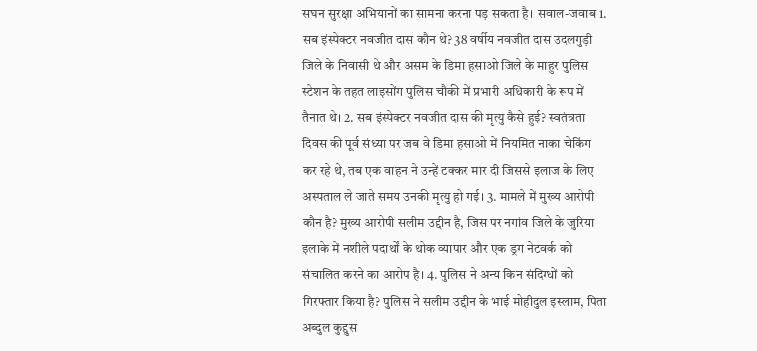सघन सुरक्षा अभियानों का सामना करना पड़ सकता है। सवाल-जवाब 1. सब इंस्पेक्टर नवजीत दास कौन थे? 38 वर्षीय नवजीत दास उदलगुड़ी जिले के निवासी थे और असम के डिमा हसाओ जिले के माहुर पुलिस स्टेशन के तहत लाइसोंग पुलिस चौकी में प्रभारी अधिकारी के रूप में तैनात थे। 2. सब इंस्पेक्टर नवजीत दास की मृत्यु कैसे हुई? स्वतंत्रता दिवस की पूर्व संध्या पर जब वे डिमा हसाओ में नियमित नाका चेकिंग कर रहे थे, तब एक वाहन ने उन्हें टक्कर मार दी जिससे इलाज के लिए अस्पताल ले जाते समय उनकी मृत्यु हो गई। 3. मामले में मुख्य आरोपी कौन है? मुख्य आरोपी सलीम उद्दीन है, जिस पर नगांव जिले के जुरिया इलाके में नशीले पदार्थों के थोक व्यापार और एक ड्रग नेटवर्क को संचालित करने का आरोप है। 4. पुलिस ने अन्य किन संदिग्धों को गिरफ्तार किया है? पुलिस ने सलीम उद्दीन के भाई मोहीदुल इस्लाम, पिता अब्दुल कुद्दुस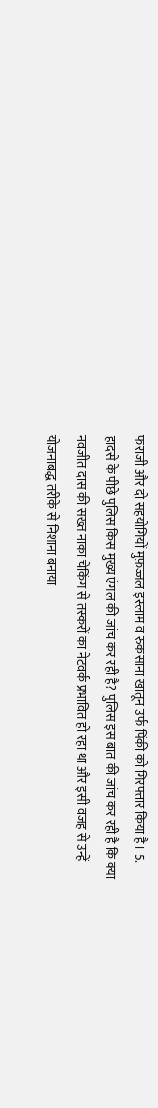फराजी और दो सहयोगियों मुफ़ज्जल इस्लाम व रुकसाना खातून उर्फ पिंकी को गिरफ्तार किया है। 5. हादसे के पीछे पुलिस किस मुख्य एंगल की जांच कर रही है? पुलिस इस बात की जांच कर रही है कि क्या नवजीत दास की सख्त नाका चेकिंग से तस्करों का नेटवर्क प्रभावित हो रहा था और इसी वजह से उन्हें योजनाबद्ध तरीके से निशाना बनाया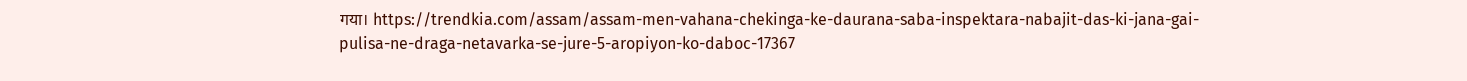गया। https://trendkia.com/assam/assam-men-vahana-chekinga-ke-daurana-saba-inspektara-nabajit-das-ki-jana-gai-pulisa-ne-draga-netavarka-se-jure-5-aropiyon-ko-daboc-17367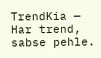TrendKia — Har trend, sabse pehle.